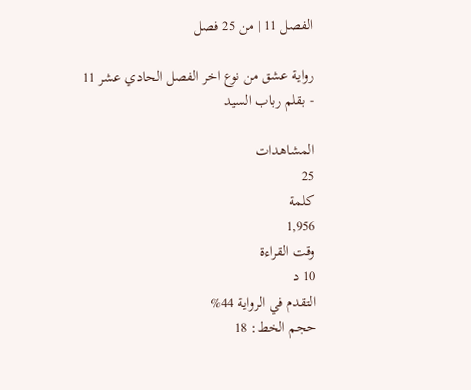الفصل 11 | من 25 فصل

رواية عشق من نوع اخر الفصل الحادي عشر 11 - بقلم رباب السيد

المشاهدات
25
كلمة
1,956
وقت القراءة
10 د
التقدم في الرواية 44%
حجم الخط: 18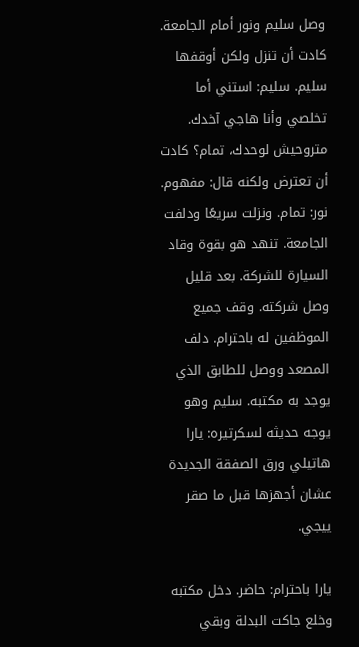وصل سليم ونور أمام الجامعة. كادت أن تنزل ولكن أوقفها سليم. سليم: استني أما تخلصي وأنا هاجي آخدك. متروحيش لوحدك، تمام؟ كادت أن تعترض ولكنه قال: مفهوم. نور: تمام. ونزلت سريعًا ودلفت الجامعة. تنهد هو بقوة وقاد السيارة للشركة. بعد قليل وصل شركته. وقف جميع الموظفين له باحترام. دلف المصعد ووصل للطابق الذي يوجد به مكتبه. سليم وهو يوجه حديثه لسكرتيره: يارا هاتيلي ورق الصفقة الجديدة عشان أجهزها قبل ما صقر ييجي.

يارا باحترام: حاضر. دخل مكتبه وخلع جاكت البدلة وبقي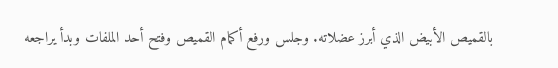بالقميص الأبيض الذي أبرز عضلاته. وجلس ورفع أكمام القميص وفتح أحد الملفات وبدأ يراجعه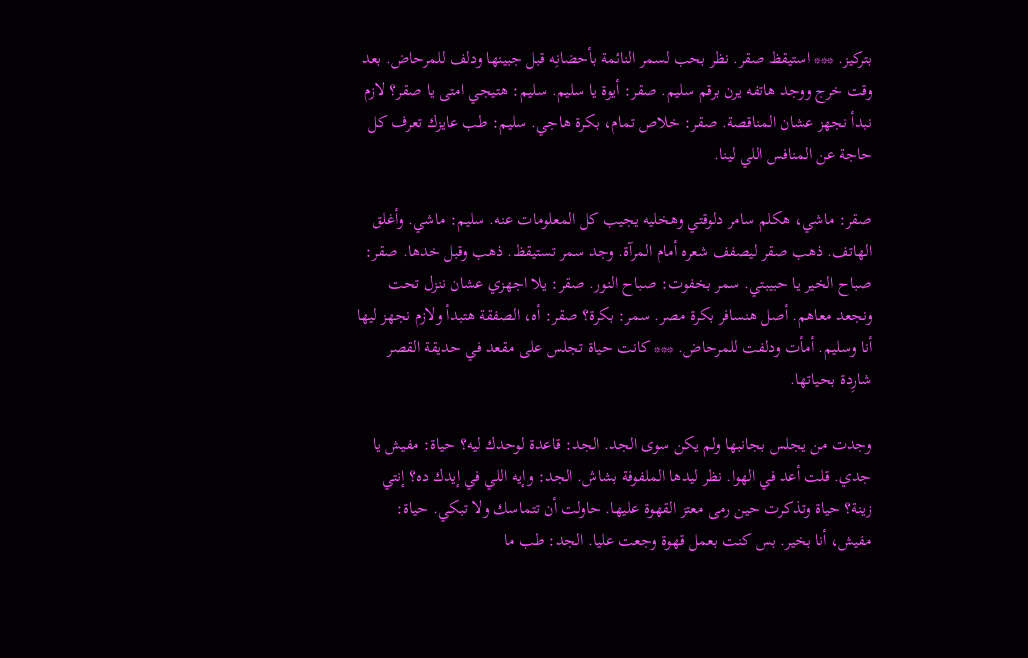بتركيز. *** استيقظ صقر. نظر بحب لسمر النائمة بأحضانِه قبل جبينها ودلف للمرحاض. بعد وقت خرج ووجد هاتفه يرن برقم سليم. صقر: أيوة يا سليم. سليم: هتيجي امتى يا صقر؟ لازم نبدأ نجهز عشان المناقصة. صقر: خلاص تمام، بكرة هاجي. سليم: طب عايزك تعرف كل حاجة عن المنافس اللي لينا.

صقر: ماشي، هكلم سامر دلوقتي وهخليه يجيب كل المعلومات عنه. سليم: ماشي. وأغلق الهاتف. ذهب صقر ليصفف شعره أمام المرآة. وجد سمر تستيقظ. ذهب وقبل خدها. صقر: صباح الخير يا حبيبتي. سمر بخفوت: صباح النور. صقر: يلا اجهزي عشان ننزل تحت ونجعد معاهم. أصل هنسافر بكرة مصر. سمر: بكرة؟ صقر: أه، الصفقة هتبدأ ولازم نجهز ليها أنا وسليم. أمأت ودلفت للمرحاض. *** كانت حياة تجلس على مقعد في حديقة القصر شارِدة بحياتها.

وجدت من يجلس بجانبها ولم يكن سوى الجد. الجد: قاعدة لوحدك ليه؟ حياة: مفيش يا جدي. قلت أعد في الهوا. نظر ليدها الملفوفة بشاش. الجد: وإيه اللي في إيدك ده؟ إنتي زينة؟ حياة وتذكرت حين رمى معتز القهوة عليها. حاولت أن تتماسك ولا تبكي. حياة: مفيش، أنا بخير. بس كنت بعمل قهوة وجعت عليا. الجد: طب ما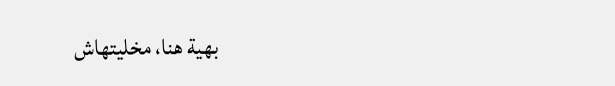بهية هنا، مخليتهاش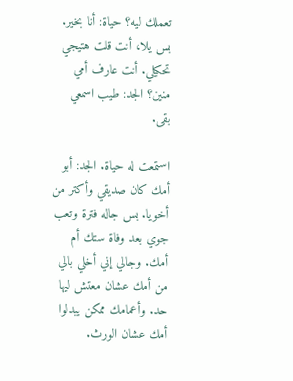تعملك ليه؟ حياة: أنا بخير. بس يلا، أنت قلت هتيجي تحكيلي. أنت عارف أمي منين؟ الجد: طيب اسمعي بقى.

استمعت له حياة. الجد: أبو أمك كان صديقي وأكتر من أخويا. بس جاله فترة وتعب جوي بعد وفاة ستك أم أمك. وجالي إني أخلي بالي من أمك عشان معتش ليها حد. وأعمامك ممكن يبدلوا أمك عشان الورث.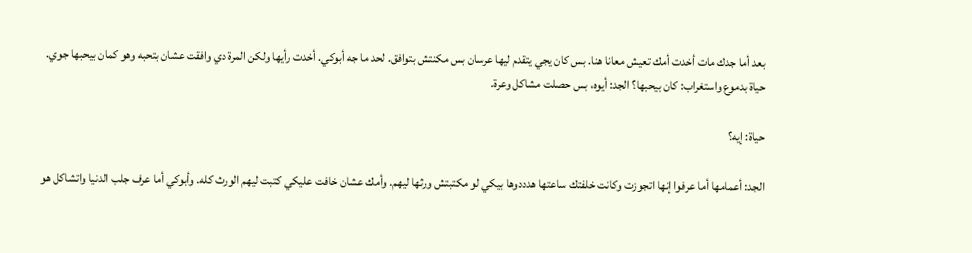بعد أما جدك مات أخدت أمك تعيش معانا هنا. بس كان يجي يتقدم ليها عرسان بس مكنتش بتوافق. لحد ما جه أبوكي. أخدت رأيها ولكن المرة دي وافقت عشان بتحبه وهو كمان بيحبها جوي. حياة بدموع واستغراب: كان بيحبها؟ الجد: أيوه، بس حصلت مشاكل وعرة.

حياة: إيه؟

الجد: أعمامها أما عرفوا إنها اتجوزت وكانت خلفتك ساعتها هدددوها بيكي لو مكتبتش ورثها ليهم. وأمك عشان خافت عليكي كتبت ليهم الورث كله. وأبوكي أما عرف جلب الدنيا واتشاكل هو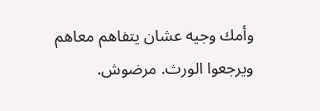وأمك وجيه عشان يتفاهم معاهم ويرجعوا الورث. مرضوش.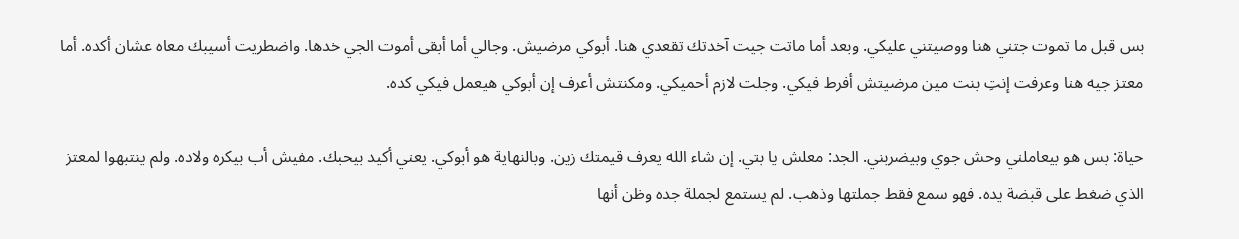بس قبل ما تموت جتني هنا ووصيتني عليكي. وبعد أما ماتت جيت آخدتك تقعدي هنا. أبوكي مرضيش. وجالي أما أبقى أموت الجي خدها. واضطريت أسيبك معاه عشان أكده. أما معتز جيه هنا وعرفت إنتِ بنت مين مرضيتش أفرط فيكي. وجلت لازم أحميكي. ومكنتش أعرف إن أبوكي هيعمل فيكي كده.

حياة: بس هو بيعاملني وحش جوي وبيضربني. الجد: معلش يا بتي. إن شاء الله يعرف قيمتك زين. وبالنهاية هو أبوكي. يعني أكيد بيحبك. مفيش أب بيكره ولاده. ولم ينتبهوا لمعتز الذي ضغط على قبضة يده. فهو سمع فقط جملتها وذهب. لم يستمع لجملة جده وظن أنها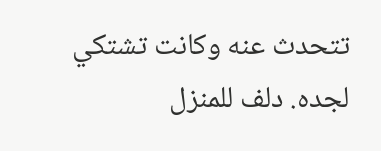تتحدث عنه وكانت تشتكي لجده. دلف للمنزل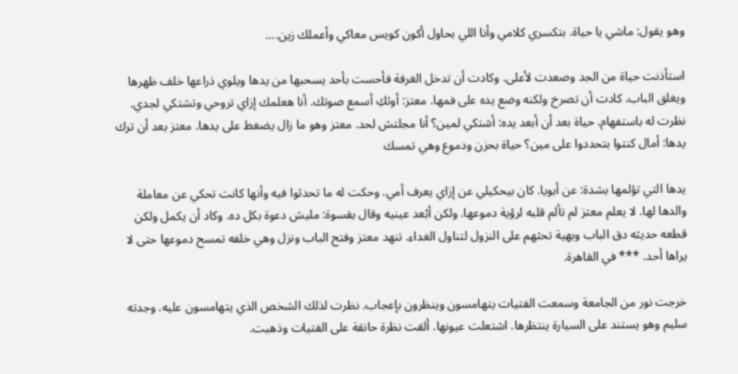وهو يقول: ماشي يا حياة. بتكسري كلامي وأنا اللي بحاول أكون كويس معاكي وأعملك زين....

استأذنت حياة من الجد وصعدت لأعلى. وكادت أن تدخل الغرفة فأحست بأحد يسحبها من يدها ويلوي ذراعها خلف ظهرها ويغلق الباب. كادت أن تصرخ ولكنه وضع يده على فمها. معتز: أوثكِ أسمع صوتك. أنا هعلمك إزاي تروحي وتشتكي لجدي. نظرت له باستفهام. حياة بعد أن أبعد يده: أشتكي لمين؟ أنا مجلتش لحد. معتز وهو ما زال يضغط على يدها. معتز بعد أن ترك يدها: أمال كنتوا بتحددوا على مين؟ حياة بحزن ودموع وهي تمسك

يدها التي تؤلمها بشدة: عن أبويا. كان بيحكيلي عن إزاي يعرف أمي. وحكت له ما تحدثوا فيه وأنها كانت تحكي عن معاملة والدها لها. لا يعلم معتز لم تألم قلبه لرؤية دموعها. ولكن أبْعد عينيه وقال بقسوة: مليش دعوة بكل ده. وكاد أن يكمل ولكن قطعه حديثه دق الباب وبهية تحثهم على النزول لتناول الغداء. تنهد معتز وفتح الباب ونزل وهي خلفه تمسح دموعها حتى لا يراها أحد. *** في القاهرة.

خرجت نور من الجامعة وسمعت الفتيات يتهامسون وينظرون بإعجاب. نظرت لذلك الشخص الذي يتهامسون عليه. وجدته سليم وهو يستند على السيارة ينتظرها. اشتعلت عيونها. ألقت نظرة حانقة على الفتيات وذهبت.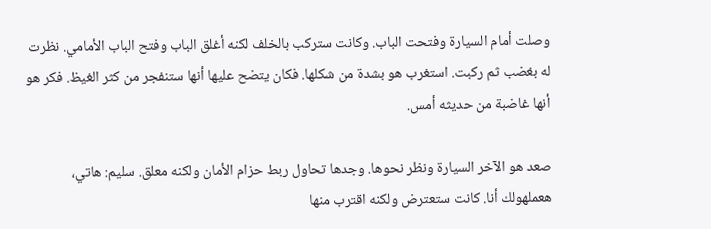وصلت أمام السيارة وفتحت الباب. وكانت ستركب بالخلف لكنه أغلق الباب وفتح الباب الأمامي. نظرت له بغضب ثم ركبت. استغرب هو بشدة من شكلها. فكان يتضح عليها أنها ستنفجر من كثر الغيظ. فكر هو أنها غاضبة من حديثه أمس.

صعد هو الآخر السيارة ونظر نحوها. وجدها تحاول ربط حزام الأمان ولكنه معلق. سليم: هاتي، هعملهولك أنا. كانت ستعترض ولكنه اقترب منها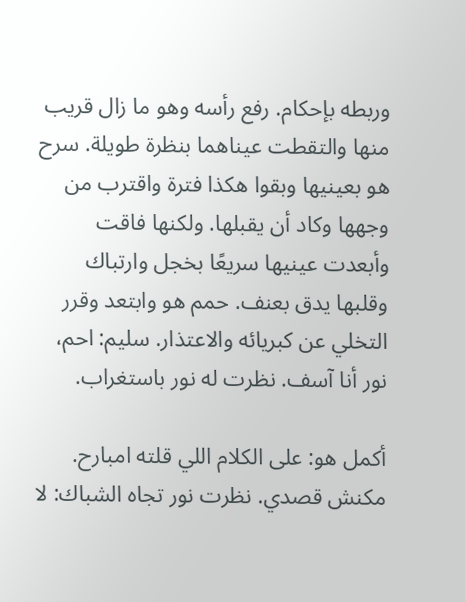وربطه بإحكام. رفع رأسه وهو ما زال قريب منها والتقطت عيناهما بنظرة طويلة. سرح هو بعينيها وبقوا هكذا فترة واقترب من وجهها وكاد أن يقبلها. ولكنها فاقت وأبعدت عينيها سريعًا بخجل وارتباك وقلبها يدق بعنف. حمم هو وابتعد وقرر التخلي عن كبريائه والاعتذار. سليم: احم، نور أنا آسف. نظرت له نور باستغراب.

أكمل هو: على الكلام اللي قلته امبارح. مكنش قصدي. نظرت نور تجاه الشباك: لا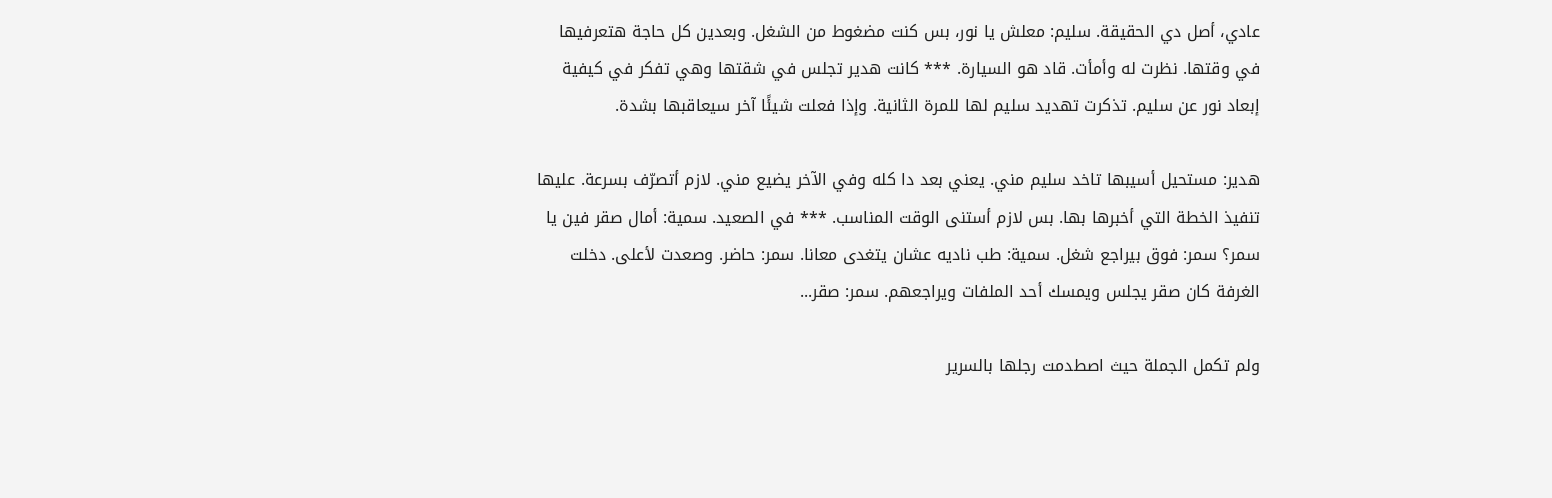عادي، أصل دي الحقيقة. سليم: معلش يا نور، بس كنت مضغوط من الشغل. وبعدين كل حاجة هتعرفيها في وقتها. نظرت له وأمأت. قاد هو السيارة. *** كانت هدير تجلس في شقتها وهي تفكر في كيفية إبعاد نور عن سليم. تذكرت تهديد سليم لها للمرة الثانية. وإذا فعلت شيئًا آخر سيعاقبها بشدة.

هدير: مستحيل أسيبها تاخد سليم مني. يعني بعد دا كله وفي الآخر يضيع مني. لازم أتصرّف بسرعة. عليها تنفيذ الخطة التي أخبرها بها. بس لازم أستنى الوقت المناسب. *** في الصعيد. سمية: أمال صقر فين يا سمر؟ سمر: فوق بيراجع شغل. سمية: طب ناديه عشان يتغدى معانا. سمر: حاضر. وصعدت لأعلى. دخلت الغرفة كان صقر يجلس ويمسك أحد الملفات ويراجعهم. سمر: صقر...

ولم تكمل الجملة حيث اصطدمت رجلها بالسرير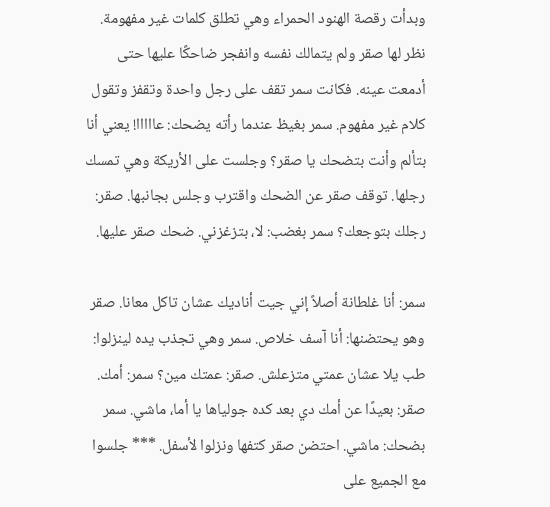وبدأت رقصة الهنود الحمراء وهي تطلق كلمات غير مفهومة. نظر لها صقر ولم يتمالك نفسه وانفجر ضاحكًا عليها حتى أدمعت عينه. فكانت سمر تقف على رجل واحدة وتقفز وتقول كلام غير مفهوم. سمر بغيظ عندما رأته يضحك: عااااا! يعني أنا بتألم وأنت بتضحك يا صقر؟ وجلست على الأريكة وهي تمسك رجلها. توقف صقر عن الضحك واقترب وجلس بجانبها. صقر: رجلك بتوجعك؟ سمر بغضب: لا، بتزغزني. ضحك صقر عليها.

سمر: أنا غلطانة أصلاً إني جيت أناديك عشان تاكل معانا. صقر وهو يحتضنها: أنا آسف خلاص. سمر وهي تجذب يده لينزلوا: طب يلا عشان عمتي متزعلش. صقر: عمتك مين؟ سمر: أمك. صقر: بعيدًا عن أمك دي بعد كده جولياها يا أما، ماشي. سمر بضحك: ماشي. احتضن صقر كتفها ونزلوا لأسفل. *** جلسوا مع الجميع على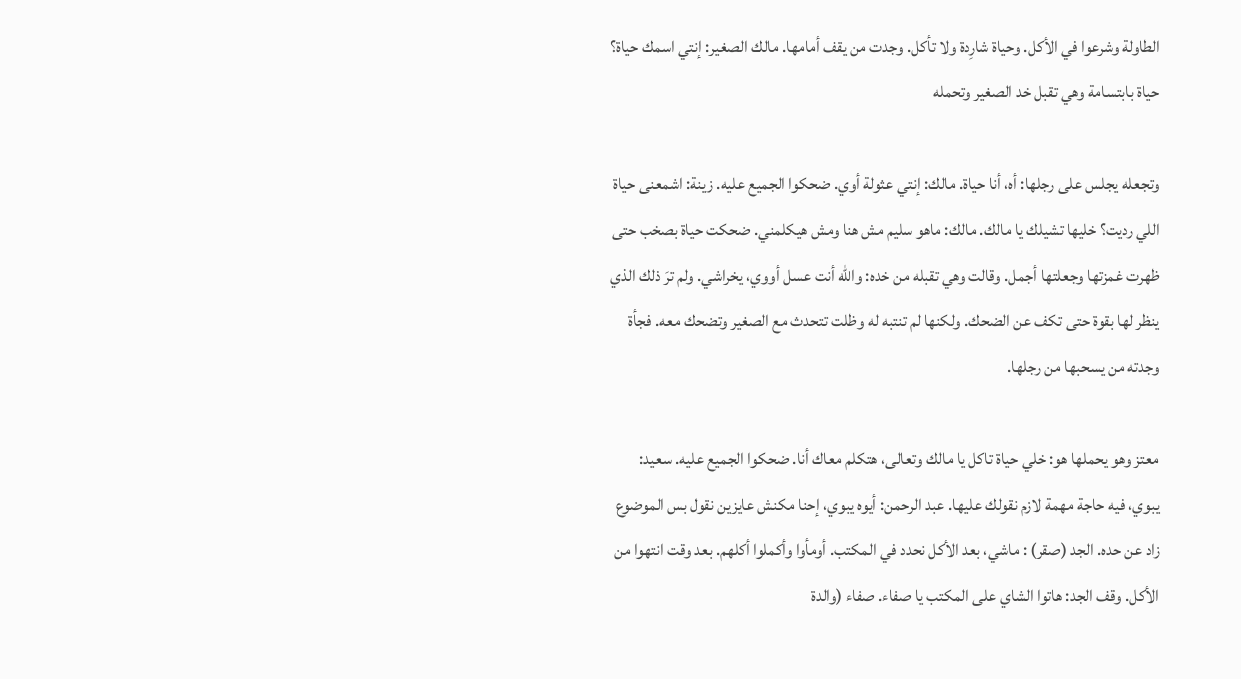الطاولة وشرعوا في الأكل. وحياة شارِدة ولا تأكل. وجدت من يقف أمامها. مالك الصغير: إنتي اسمك حياة؟ حياة بابتسامة وهي تقبل خد الصغير وتحمله

وتجعله يجلس على رجلها: أه، أنا حياة. مالك: إنتي عثولة أوي. ضحكوا الجميع عليه. زينة: اشمعنى حياة اللي رديت؟ خليها تشيلك يا مالك. مالك: ماهو سليم مش هنا ومش هيكلمني. ضحكت حياة بصخب حتى ظهرت غمزتها وجعلتها أجمل. وقالت وهي تقبله من خده: والله أنت عسل أووي، يخراشي. ولم ترَ ذلك الذي ينظر لها بقوة حتى تكف عن الضحك. ولكنها لم تنتبه له وظلت تتحدث مع الصغير وتضحك معه. فجأة وجدته من يسحبها من رجلها.

معتز وهو يحملها هو: خلي حياة تاكل يا مالك وتعالى، هتكلم معاك أنا. ضحكوا الجميع عليه. سعيد: يبوي، فيه حاجة مهمة لازم نقولك عليها. عبد الرحمن: أيوه يبوي، إحنا مكنش عايزين نقول بس الموضوع زاد عن حده. الجد (صقر) : ماشي، بعد الأكل نحدد في المكتب. أومأوا وأكملوا أكلهم. بعد وقت انتهوا من الأكل. وقف الجد: هاتوا الشاي على المكتب يا صفاء. صفاء (والدة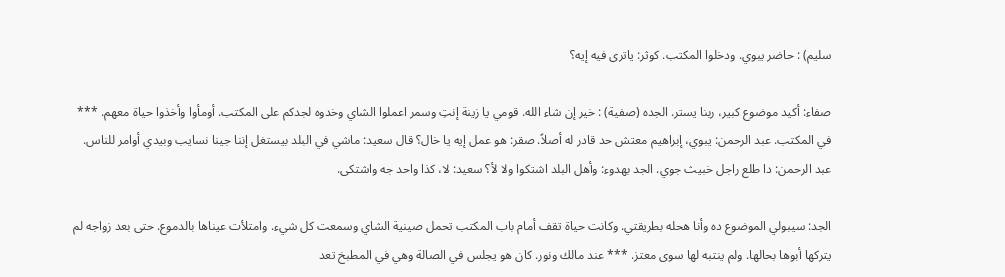سليم) : حاضر يبوي. ودخلوا المكتب. كوثر: ياترى فيه إيه؟

صفاء: أكيد موضوع كبير، ربنا يستر. الجده (صفية) : خير إن شاء الله. قومي يا زينة إنتِ وسمر اعملوا الشاي وخدوه لجدكم على المكتب. أومأوا وأخذوا حياة معهم. *** في المكتب. عبد الرحمن: يبوي، إبراهيم معتش حد قادر له أصلاً. صقر: هو عمل إيه يا خال؟ قال سعيد: ماشي في البلد بيستغل إننا جينا نسايب وبيدي أوامر للناس. عبد الرحمن: دا طلع راجل خبيث جوي. الجد بهدوء: وأهل البلد اشتكوا ولا لأ؟ سعيد: لا، كذا واحد جه واشتكى.

الجد: سيبولي الموضوع ده وأنا هحله بطريقتي. وكانت حياة تقف أمام باب المكتب تحمل صينية الشاي وسمعت كل شيء. وامتلأت عيناها بالدموع. حتى بعد زواجه لم يتركها أبوها بحالها. ولم ينتبه لها سوى معتز. *** عند مالك ونور. كان هو يجلس في الصالة وهي في المطبخ تعد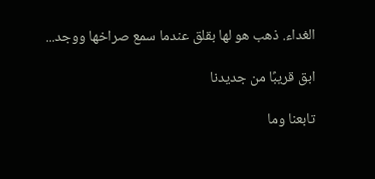الغداء. ذهب هو لها بقلق عندما سمع صراخها ووجد...

ابق قريبًا من جديدنا

تابعنا وما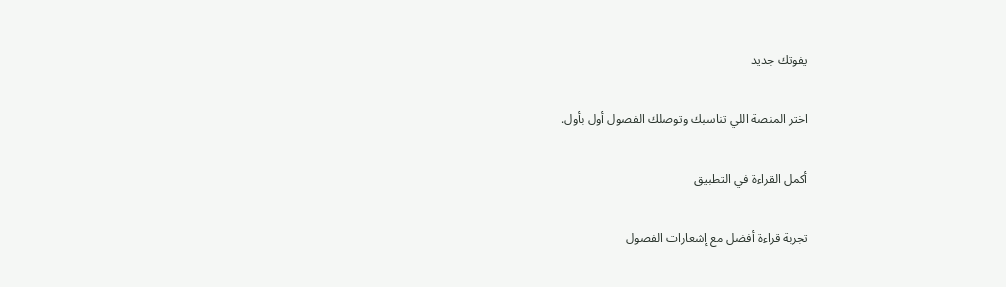يفوتك جديد

اختر المنصة اللي تناسبك وتوصلك الفصول أول بأول.

أكمل القراءة في التطبيق

تجربة قراءة أفضل مع إشعارات الفصول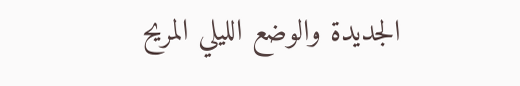الجديدة والوضع الليلي المريح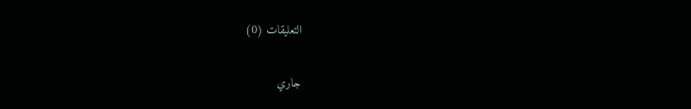التعليقات (0)

جاري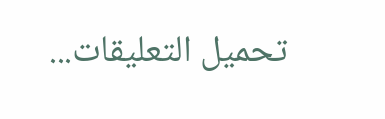تحميل التعليقات...